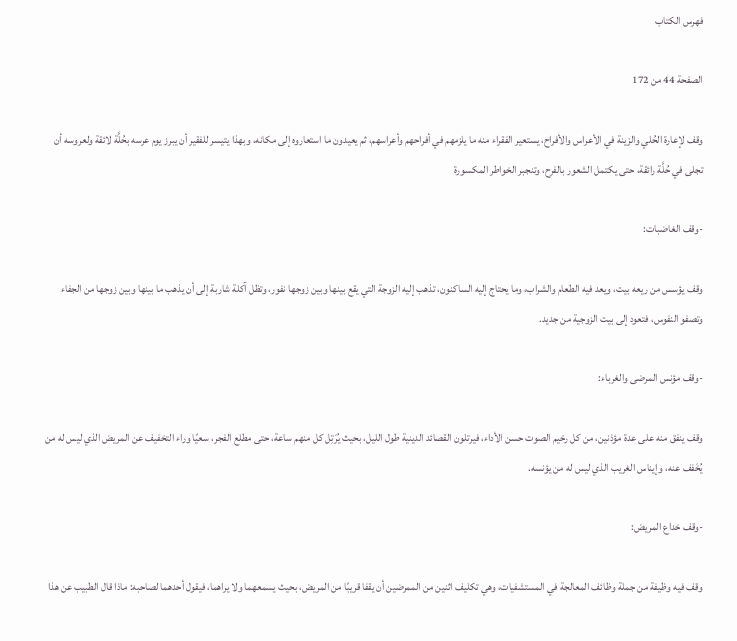فهرس الكتاب

الصفحة 44 من 172

وقف لإعارة الحُلي والزينة في الأعراس والأفراح، يستعير الفقراء منه ما يلزمهم في أفراحهم وأعراسهم، ثم يعيدون ما استعاروه إلى مكانه، وبهذا يتيسر للفقير أن يبرز يوم عرسه بحُلَّة لائقة ولعروسه أن تجلى في حُلَّة رائقة، حتى يكتمل الشعور بالفرح، وتنجبر الخواطر المكسورة

-وقف الغاضبات:

وقف يؤسس من ريعه بيت، ويعد فيه الطعام والشراب، وما يحتاج إليه الساكنون، تذهب إليه الزوجة التي يقع بينها وبين زوجها نفور، وتظل آكلة شاربة إلى أن يذهب ما بينها وبين زوجها من الجفاء وتصفو النفوس، فتعود إلى بيت الزوجية من جديد.

-وقف مؤنس المرضى والغرباء:

وقف ينفق منه على عدة مؤذنين، من كل رخيم الصوت حسن الأداء، فيرتلون القصائد الدينية طول الليل، بحيث يُرَتِل كل منهم ساعة، حتى مطلع الفجر، سعيًا وراء التخفيف عن المريض الذي ليس له من يُخَفف عنه، وإيناس الغريب الذي ليس له من يؤنسه.

-وقف خداع المريض:

وقف فيه وظيفة من جملة وظائف المعالجة في المستشفيات، وهي تكليف اثنين من الممرضين أن يقفا قريبًا من المريض، بحيث يسمعهما ولا يراهما، فيقول أحدهما لصاحبه: ماذا قال الطبيب عن هذا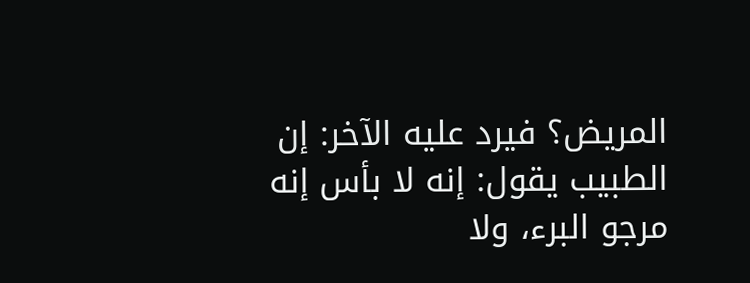المريض؟ فيرد عليه الآخر: إن الطبيب يقول: إنه لا بأس إنه مرجو البرء، ولا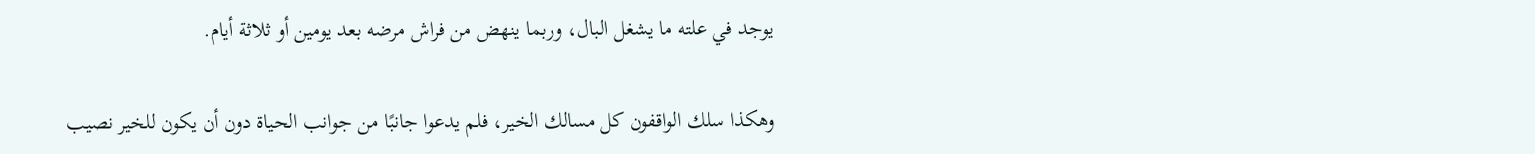يوجد في علته ما يشغل البال، وربما ينهض من فراش مرضه بعد يومين أو ثلاثة أيام.

وهكذا سلك الواقفون كل مسالك الخير، فلم يدعوا جانبًا من جوانب الحياة دون أن يكون للخير نصيب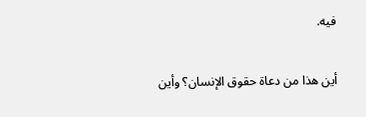فيه.

أين هذا من دعاة حقوق الإنسان؟ وأين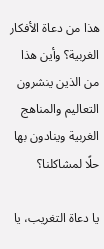هذا من دعاة الأفكار الغربية؟ وأين هذا من الذين ينشرون التعاليم والمناهج الغربية وينادون بها حلًا لمشاكلنا؟

يا دعاة التغريب، يا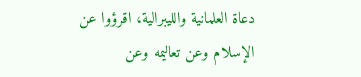دعاة العلمانية والليبرالية، اقرؤوا عن الإسلام وعن تعاليمه وعن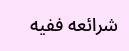شرائعه ففيه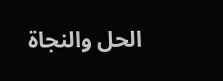الحل والنجاة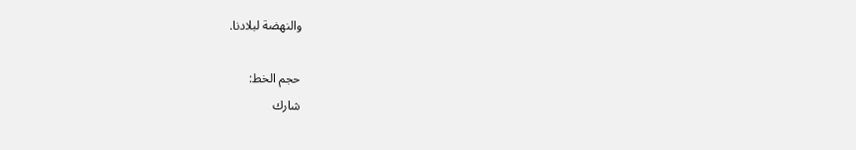والنهضة لبلادنا.

حجم الخط:
شارك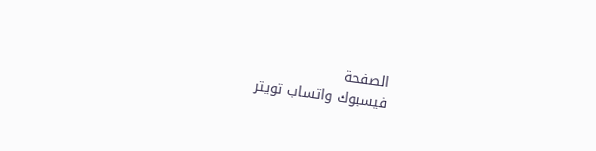الصفحة
فيسبوك واتساب تويتر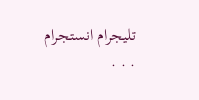تليجرام انستجرام
. . .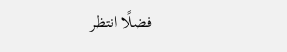فضلًا انتظر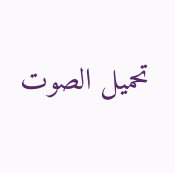تحميل الصوت